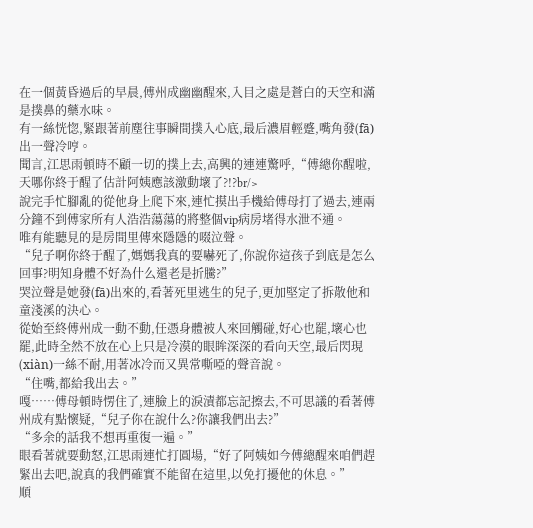在一個黃昏過后的早晨,傅州成幽幽醒來,入目之處是蒼白的天空和滿是撲鼻的藥水味。
有一絲恍惚,緊跟著前塵往事瞬間撲入心底,最后濃眉輕蹙,嘴角發(fā)出一聲冷哼。
聞言,江思雨頓時不顧一切的撲上去,高興的連連驚呼,“傅總你醒啦,天哪你終于醒了估計阿姨應該激動壞了?!?br/>
說完手忙腳亂的從他身上爬下來,連忙摸出手機給傅母打了過去,連兩分鐘不到傅家所有人浩浩蕩蕩的將整個vip病房堵得水泄不通。
唯有能聽見的是房間里傳來隱隱的啜泣聲。
“兒子啊你終于醒了,媽媽我真的要嚇死了,你說你這孩子到底是怎么回事?明知身體不好為什么還老是折騰?”
哭泣聲是她發(fā)出來的,看著死里逃生的兒子,更加堅定了拆散他和童淺溪的決心。
從始至終傅州成一動不動,任憑身體被人來回觸碰,好心也罷,壞心也罷,此時全然不放在心上只是冷漠的眼眸深深的看向天空,最后閃現(xiàn)一絲不耐,用著冰冷而又異常嘶啞的聲音說。
“住嘴,都給我出去。”
嘎……傅母頓時愣住了,連臉上的淚漬都忘記擦去,不可思議的看著傅州成有點懷疑,“兒子你在說什么?你讓我們出去?”
“多余的話我不想再重復一遍。”
眼看著就要動怒,江思雨連忙打圓場,“好了阿姨如今傅總醒來咱們趕緊出去吧,說真的我們確實不能留在這里,以免打擾他的休息。”
順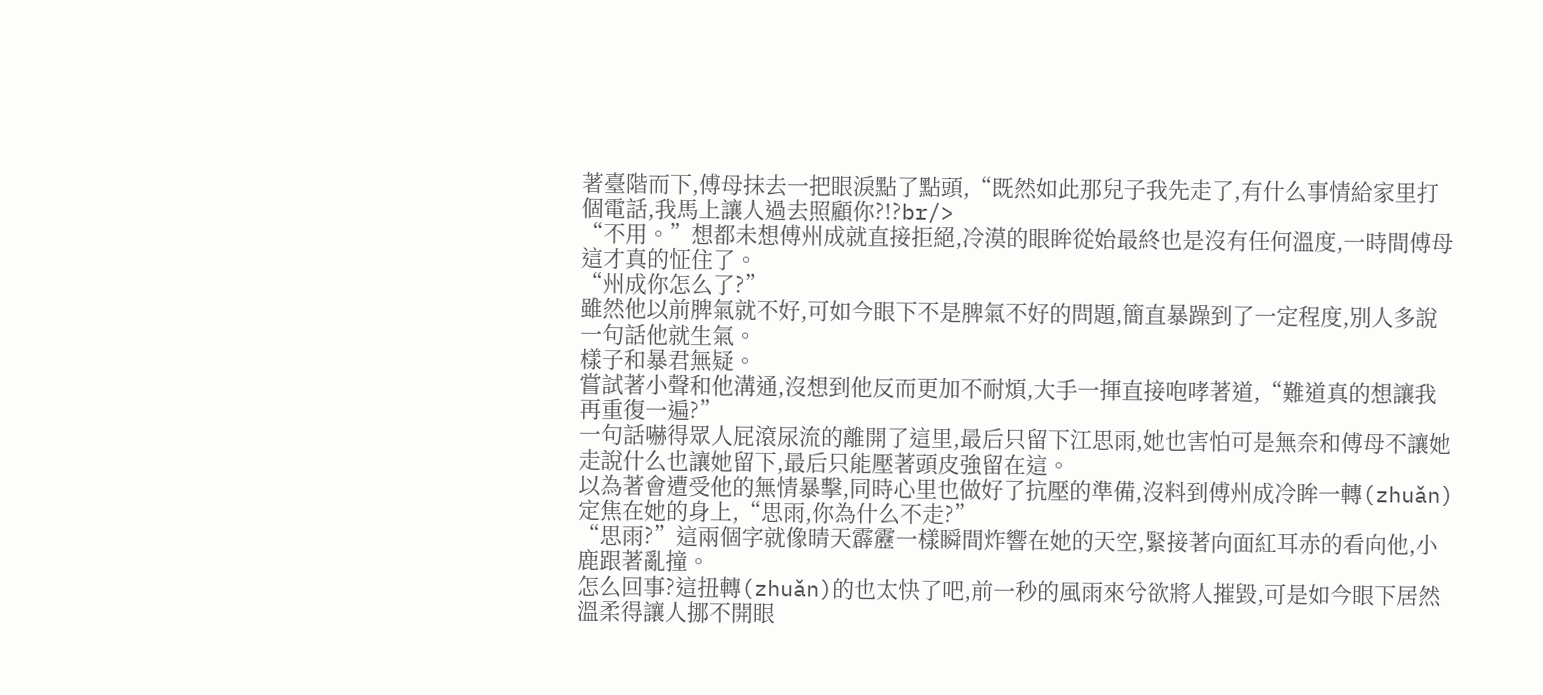著臺階而下,傅母抹去一把眼淚點了點頭,“既然如此那兒子我先走了,有什么事情給家里打個電話,我馬上讓人過去照顧你?!?br/>
“不用。”想都未想傅州成就直接拒絕,冷漠的眼眸從始最終也是沒有任何溫度,一時間傅母這才真的怔住了。
“州成你怎么了?”
雖然他以前脾氣就不好,可如今眼下不是脾氣不好的問題,簡直暴躁到了一定程度,別人多說一句話他就生氣。
樣子和暴君無疑。
嘗試著小聲和他溝通,沒想到他反而更加不耐煩,大手一揮直接咆哮著道,“難道真的想讓我再重復一遍?”
一句話嚇得眾人屁滾尿流的離開了這里,最后只留下江思雨,她也害怕可是無奈和傅母不讓她走說什么也讓她留下,最后只能壓著頭皮強留在這。
以為著會遭受他的無情暴擊,同時心里也做好了抗壓的準備,沒料到傅州成冷眸一轉(zhuǎn)定焦在她的身上,“思雨,你為什么不走?”
“思雨?”這兩個字就像晴天霹靂一樣瞬間炸響在她的天空,緊接著向面紅耳赤的看向他,小鹿跟著亂撞。
怎么回事?這扭轉(zhuǎn)的也太快了吧,前一秒的風雨來兮欲將人摧毀,可是如今眼下居然溫柔得讓人挪不開眼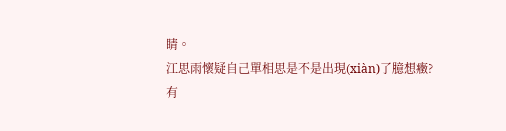睛。
江思雨懷疑自己單相思是不是出現(xiàn)了臆想癥?
有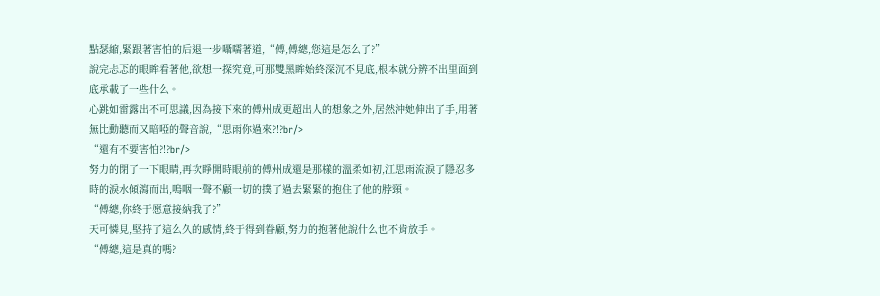點瑟縮,緊跟著害怕的后退一步囁嚅著道,“傅,傅總,您這是怎么了?”
說完忐忑的眼眸看著他,欲想一探究竟,可那雙黑眸始終深沉不見底,根本就分辨不出里面到底承載了一些什么。
心跳如雷露出不可思議,因為接下來的傅州成更超出人的想象之外,居然沖她伸出了手,用著無比動聽而又暗啞的聲音說,“思雨你過來?!?br/>
“還有不要害怕?!?br/>
努力的閉了一下眼睛,再次睜開時眼前的傅州成還是那樣的溫柔如初,江思雨流淚了隱忍多時的淚水傾瀉而出,嗚咽一聲不顧一切的撲了過去緊緊的抱住了他的脖頸。
“傅總,你終于愿意接納我了?”
天可憐見,堅持了這么久的感情,終于得到眷顧,努力的抱著他說什么也不肯放手。
“傅總,這是真的嗎?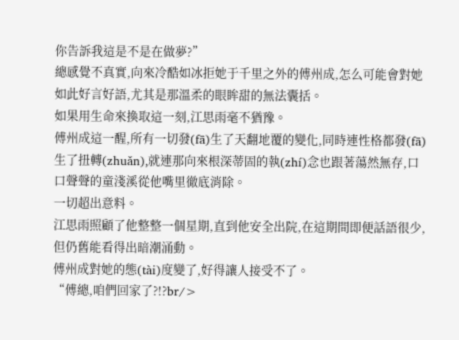你告訴我這是不是在做夢?”
總感覺不真實,向來冷酷如冰拒她于千里之外的傅州成,怎么可能會對她如此好言好語,尤其是那溫柔的眼眸甜的無法囊括。
如果用生命來換取這一刻,江思雨毫不猶豫。
傅州成這一醒,所有一切發(fā)生了天翻地覆的變化,同時連性格都發(fā)生了扭轉(zhuǎn),就連那向來根深蒂固的執(zhí)念也跟著蕩然無存,口口聲聲的童淺溪從他嘴里徹底消除。
一切超出意料。
江思雨照顧了他整整一個星期,直到他安全出院,在這期間即便話語很少,但仍舊能看得出暗潮涌動。
傅州成對她的態(tài)度變了,好得讓人接受不了。
“傅總,咱們回家了?!?br/>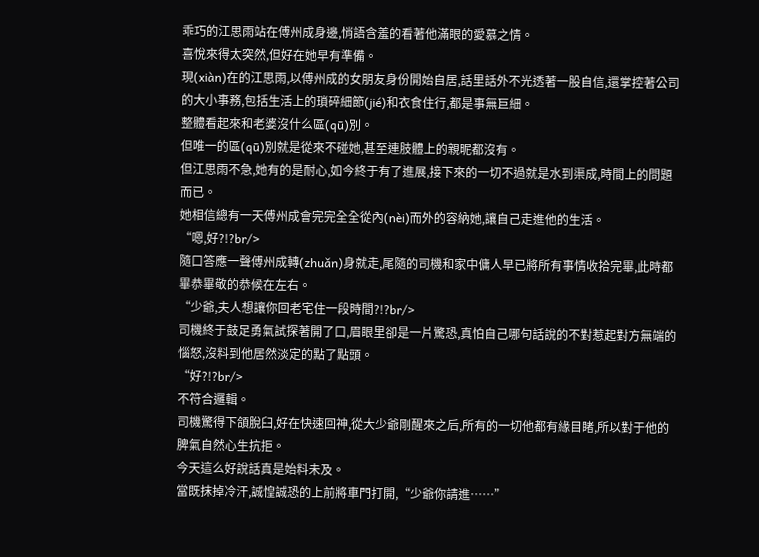乖巧的江思雨站在傅州成身邊,悄語含羞的看著他滿眼的愛慕之情。
喜悅來得太突然,但好在她早有準備。
現(xiàn)在的江思雨,以傅州成的女朋友身份開始自居,話里話外不光透著一股自信,還掌控著公司的大小事務,包括生活上的瑣碎細節(jié)和衣食住行,都是事無巨細。
整體看起來和老婆沒什么區(qū)別。
但唯一的區(qū)別就是從來不碰她,甚至連肢體上的親昵都沒有。
但江思雨不急,她有的是耐心,如今終于有了進展,接下來的一切不過就是水到渠成,時間上的問題而已。
她相信總有一天傅州成會完完全全從內(nèi)而外的容納她,讓自己走進他的生活。
“嗯,好?!?br/>
隨口答應一聲傅州成轉(zhuǎn)身就走,尾隨的司機和家中傭人早已將所有事情收拾完畢,此時都畢恭畢敬的恭候在左右。
“少爺,夫人想讓你回老宅住一段時間?!?br/>
司機終于鼓足勇氣試探著開了口,眉眼里卻是一片驚恐,真怕自己哪句話說的不對惹起對方無端的惱怒,沒料到他居然淡定的點了點頭。
“好?!?br/>
不符合邏輯。
司機驚得下頜脫臼,好在快速回神,從大少爺剛醒來之后,所有的一切他都有緣目睹,所以對于他的脾氣自然心生抗拒。
今天這么好說話真是始料未及。
當既抹掉冷汗,誠惶誠恐的上前將車門打開,“少爺你請進……”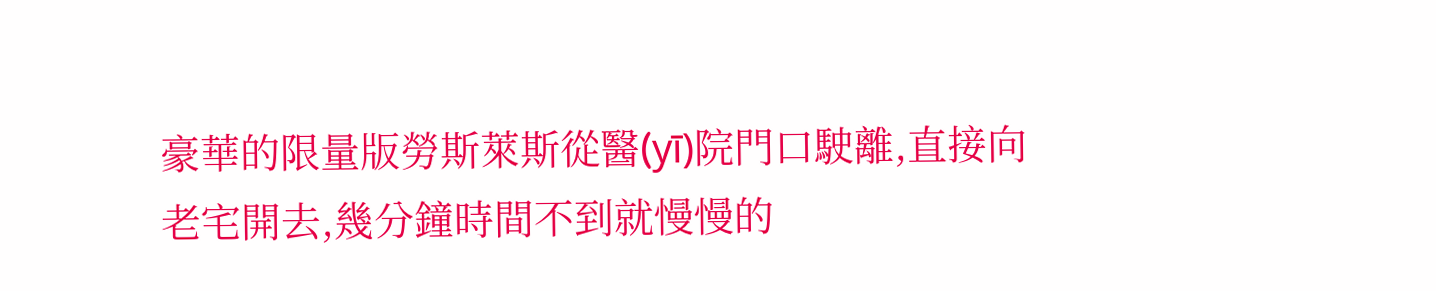豪華的限量版勞斯萊斯從醫(yī)院門口駛離,直接向老宅開去,幾分鐘時間不到就慢慢的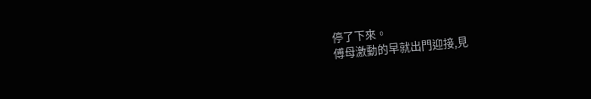停了下來。
傅母激動的早就出門迎接,見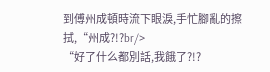到傅州成頓時流下眼淚,手忙腳亂的擦拭,“州成?!?br/>
“好了什么都別話,我餓了?!?